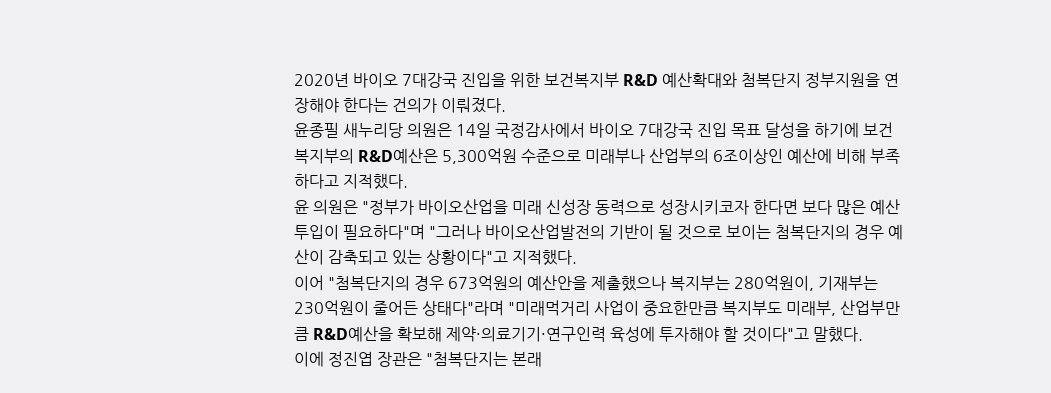2020년 바이오 7대강국 진입을 위한 보건복지부 R&D 예산확대와 첨복단지 정부지원을 연장해야 한다는 건의가 이뤄졌다.
윤종필 새누리당 의원은 14일 국정감사에서 바이오 7대강국 진입 목표 달성을 하기에 보건복지부의 R&D예산은 5,300억원 수준으로 미래부나 산업부의 6조이상인 예산에 비해 부족하다고 지적했다.
윤 의원은 "정부가 바이오산업을 미래 신성장 동력으로 성장시키코자 한다면 보다 많은 예산투입이 필요하다"며 "그러나 바이오산업발전의 기반이 될 것으로 보이는 첨복단지의 경우 예산이 감축되고 있는 상황이다"고 지적했다.
이어 "첨복단지의 경우 673억원의 예산안을 제출했으나 복지부는 280억원이, 기재부는 230억원이 줄어든 상태다"라며 "미래먹거리 사업이 중요한만큼 복지부도 미래부, 산업부만큼 R&D예산을 확보해 제약·의료기기·연구인력 육성에 투자해야 할 것이다"고 말했다.
이에 정진엽 장관은 "첨복단지는 본래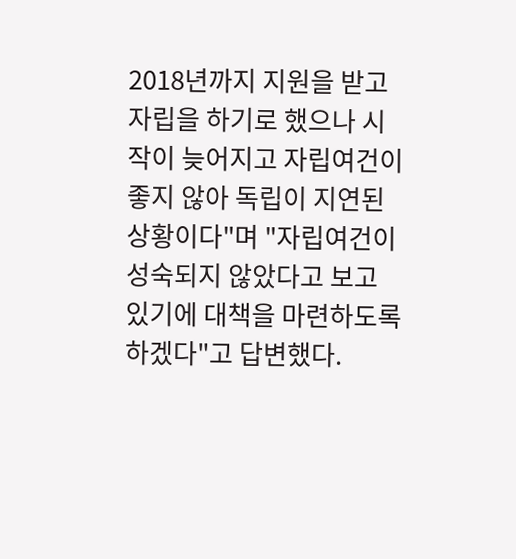2018년까지 지원을 받고 자립을 하기로 했으나 시작이 늦어지고 자립여건이 좋지 않아 독립이 지연된 상황이다"며 "자립여건이 성숙되지 않았다고 보고 있기에 대책을 마련하도록 하겠다"고 답변했다.